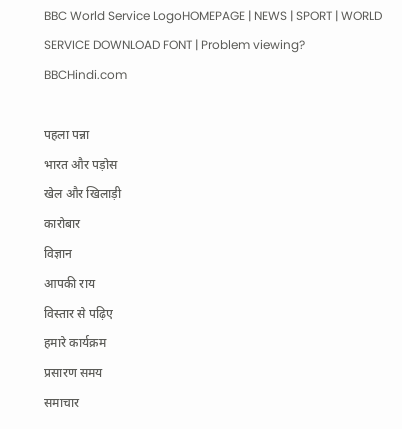BBC World Service LogoHOMEPAGE | NEWS | SPORT | WORLD SERVICE DOWNLOAD FONT | Problem viewing?
BBCHindi.com

पहला पन्ना
भारत और पड़ोस
खेल और खिलाड़ी
कारोबार
विज्ञान
आपकी राय
विस्तार से पढ़िए
हमारे कार्यक्रम
प्रसारण समय
समाचार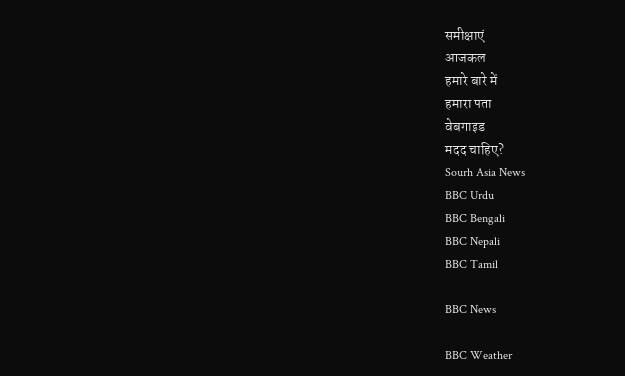समीक्षाएं
आजकल
हमारे बारे में
हमारा पता
वेबगाइड
मदद चाहिए?
Sourh Asia News
BBC Urdu
BBC Bengali
BBC Nepali
BBC Tamil

BBC News

BBC Weather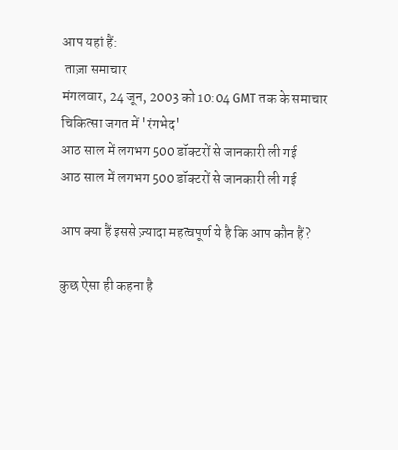आप यहां हैं:
 ताज़ा समाचार
मंगलवार, 24 जून, 2003 को 10:04 GMT तक के समाचार
चिकित्सा जगत में 'रंगभेद'
आठ साल में लगभग 500 डॉक्टरों से जानकारी ली गई
आठ साल में लगभग 500 डॉक्टरों से जानकारी ली गई

आप क्या हैं इससे ज़्यादा महत्वपूर्ण ये है कि आप कौन हैं?

कुछ ऐसा ही कहना है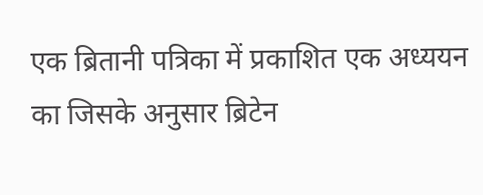एक ब्रितानी पत्रिका में प्रकाशित एक अध्ययन का जिसके अनुसार ब्रिटेन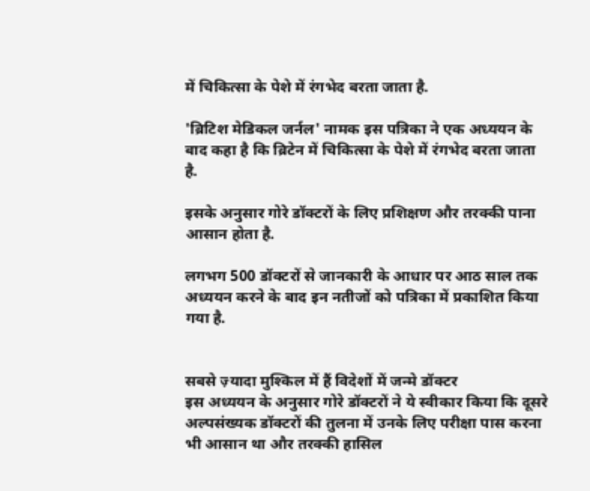में चिकित्सा के पेशे में रंगभेद बरता जाता है.

'ब्रिटिश मेडिकल जर्नल' नामक इस पत्रिका ने एक अध्ययन के बाद कहा है कि ब्रिटेन में चिकित्सा के पेशे में रंगभेद बरता जाता है.

इसके अनुसार गोरे डॉक्टरों के लिए प्रशिक्षण और तरक्की पाना आसान होता है.

लगभग 500 डॉक्टरों से जानकारी के आधार पर आठ साल तक अध्ययन करने के बाद इन नतीजों को पत्रिका में प्रकाशित किया गया है.


सबसे ज़्यादा मुश्किल में हैं विदेशों में जन्मे डॉक्टर
इस अध्ययन के अनुसार गोरे डॉक्टरों ने ये स्वीकार किया कि दूसरे अल्पसंख्यक डॉक्टरों की तुलना में उनके लिए परीक्षा पास करना भी आसान था और तरक्की हासिल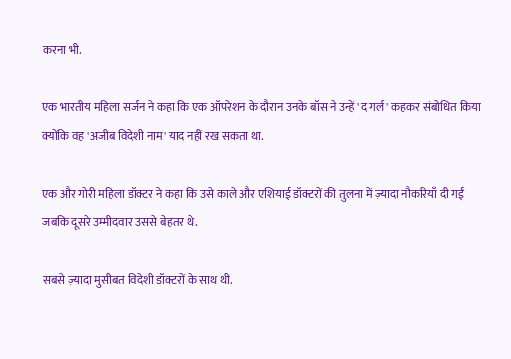करना भी.

एक भारतीय महिला सर्जन ने कहा कि एक ऑपरेशन के दौरान उनके बॉस ने उन्हें 'द गर्ल' कहकर संबोधित किया क्योंकि वह 'अजीब विदेशी नाम' याद नहीं रख सकता था.

एक और गोरी महिला डॉक्टर ने कहा कि उसे काले और एशियाई डॉक्टरों की तुलना में ज़्यादा नौकरियाँ दी गईं जबकि दूसरे उम्मीदवार उससे बेहतर थे.

सबसे ज़्यादा मुसीबत विदेशी डॉक्टरों के साथ थी.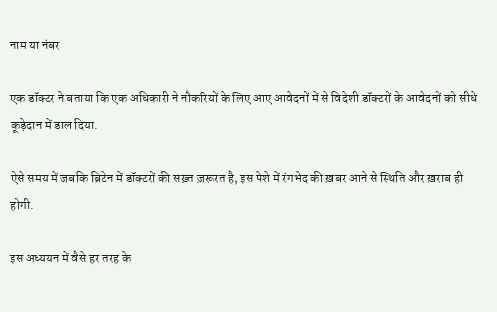नाम या नंबर

एक डॉक्टर ने बताया कि एक अधिकारी ने नौकरियों के लिए आए आवेदनों में से विदेशी डॉक्टरों के आवेदनों को सीधे कूड़ेदान में डाल दिया.

ऐसे समय में जबकि ब्रिटेन में डॉक्टरों की सख़्त ज़रूरत है, इस पेशे में रंगभेद की ख़बर आने से स्थिति और ख़राब ही होगी.

इस अध्ययन में वैसे हर तरह के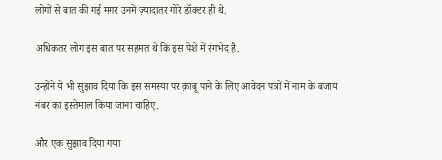लोगों से बात की गई मगर उनमें ज़्यादातर गोरे डॉक्टर ही थे.

अधिकतर लोग इस बात पर सहमत थे कि इस पेशे में रंगभेद है.

उन्होंने ये भी सुझाव दिया कि इस समस्या पर क़ाबू पाने के लिए आवेदन पत्रों में नाम के बजाय नंबर का इस्तेमाल किया जाना चाहिए.

और एक सुझाव दिया गया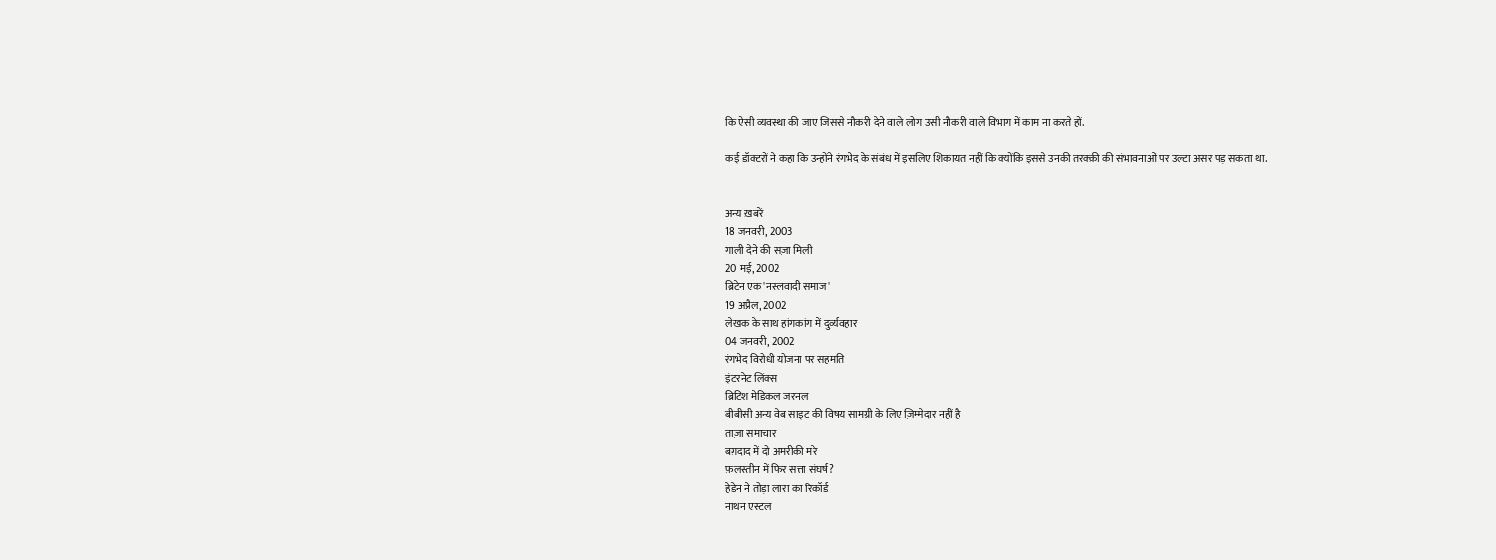कि ऐसी व्यवस्था की जाए जिससे नौकरी देने वाले लोग उसी नौकरी वाले विभाग में काम ना करते हों.

कई डॉक्टरों ने कहा कि उन्होंने रंगभेद के संबंध में इसलिए शिकायत नहीं कि क्योंकि इससे उनकी तरक्क़ी की संभावनाओं पर उल्टा असर पड़ सकता था.


अन्य ख़बरें
18 जनवरी, 2003
गाली देने की सज़ा मिली
20 मई, 2002
ब्रिटेन एक 'नस्लवादी समाज'
19 अप्रैल, 2002
लेखक के साथ हांगकांग में दुर्व्यवहार
04 जनवरी, 2002
रंगभेद विरोधी योजना पर सहमति
इंटरनेट लिंक्स
ब्रिटिश मेडिकल जरनल
बीबीसी अन्य वेब साइट की विषय सामग्री के लिए ज़िम्मेदार नहीं है
ताज़ा समाचार
बग़दाद में दो अमरीकी मरे
फ़लस्तीन में फिर सत्ता संघर्ष?
हेडेन ने तोड़ा लारा का रिकॉर्ड
नाथन एस्टल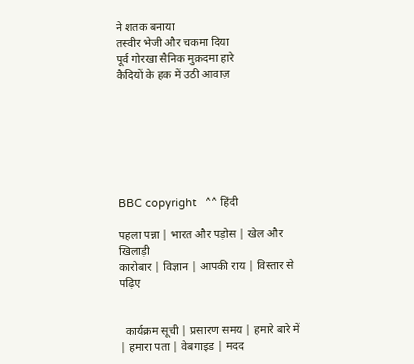ने शतक बनाया
तस्वीर भेजी और चकमा दिया
पूर्व गोरखा सैनिक मुक़दमा हारे
कैदियों के हक में उठी आवाज़







BBC copyright   ^^ हिंदी

पहला पन्ना | भारत और पड़ोस | खेल और खिलाड़ी
कारोबार | विज्ञान | आपकी राय | विस्तार से पढ़िए


  कार्यक्रम सूची | प्रसारण समय | हमारे बारे में | हमारा पता | वेबगाइड | मदद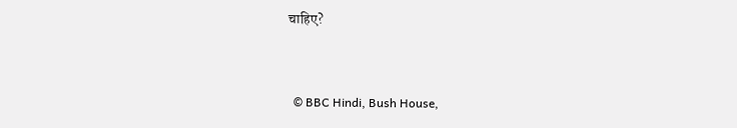चाहिए?


  © BBC Hindi, Bush House,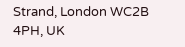Strand, London WC2B 4PH, UK